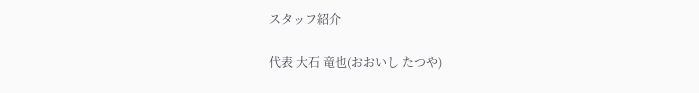スタッフ紹介

代表 大石 竜也(おおいし たつや)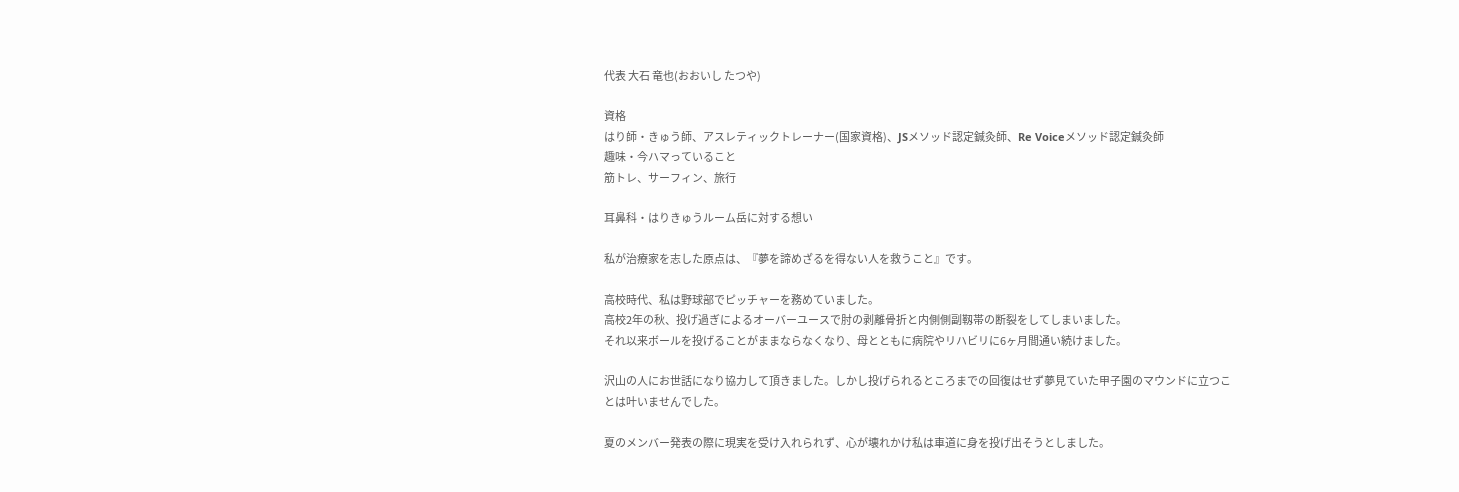代表 大石 竜也(おおいし たつや)

資格
はり師・きゅう師、アスレティックトレーナー(国家資格)、JSメソッド認定鍼灸師、Re Voiceメソッド認定鍼灸師
趣味・今ハマっていること
筋トレ、サーフィン、旅行

耳鼻科・はりきゅうルーム岳に対する想い

私が治療家を志した原点は、『夢を諦めざるを得ない人を救うこと』です。

高校時代、私は野球部でピッチャーを務めていました。
高校2年の秋、投げ過ぎによるオーバーユースで肘の剥離骨折と内側側副靱帯の断裂をしてしまいました。
それ以来ボールを投げることがままならなくなり、母とともに病院やリハビリに6ヶ月間通い続けました。

沢山の人にお世話になり協力して頂きました。しかし投げられるところまでの回復はせず夢見ていた甲子園のマウンドに立つことは叶いませんでした。

夏のメンバー発表の際に現実を受け入れられず、心が壊れかけ私は車道に身を投げ出そうとしました。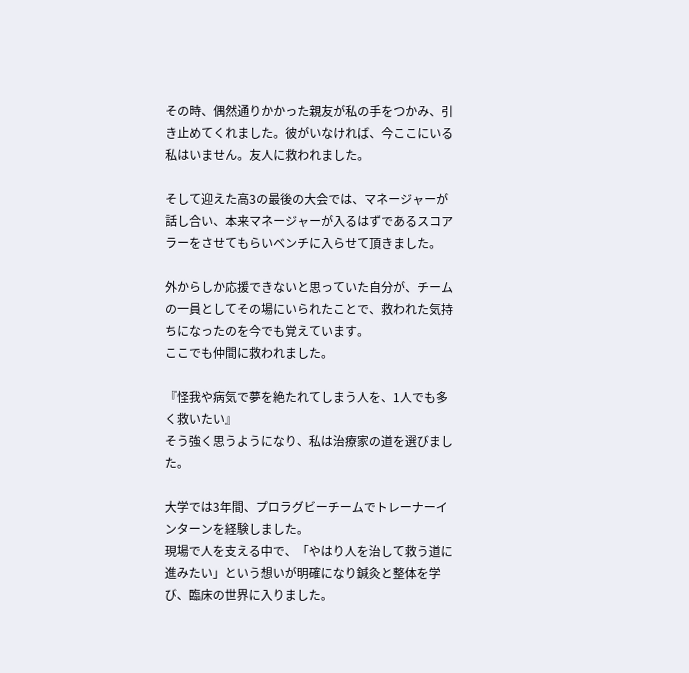その時、偶然通りかかった親友が私の手をつかみ、引き止めてくれました。彼がいなければ、今ここにいる私はいません。友人に救われました。

そして迎えた高3の最後の大会では、マネージャーが話し合い、本来マネージャーが入るはずであるスコアラーをさせてもらいベンチに入らせて頂きました。

外からしか応援できないと思っていた自分が、チームの一員としてその場にいられたことで、救われた気持ちになったのを今でも覚えています。
ここでも仲間に救われました。

『怪我や病気で夢を絶たれてしまう人を、1人でも多く救いたい』
そう強く思うようになり、私は治療家の道を選びました。

大学では3年間、プロラグビーチームでトレーナーインターンを経験しました。
現場で人を支える中で、「やはり人を治して救う道に進みたい」という想いが明確になり鍼灸と整体を学び、臨床の世界に入りました。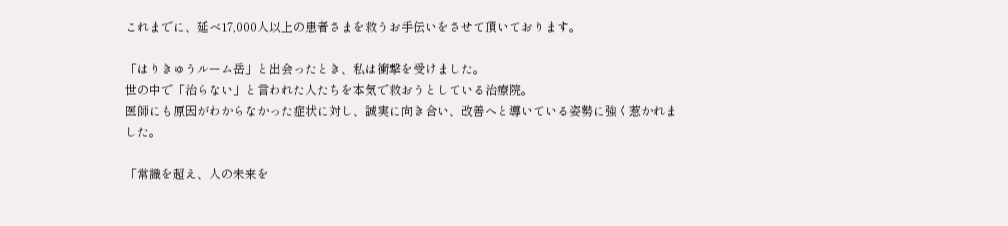これまでに、延べ17,000人以上の患者さまを救うお手伝いをさせて頂いております。

「はりきゅうルーム岳」と出会ったとき、私は衝撃を受けました。
世の中で「治らない」と言われた人たちを本気で救おうとしている治療院。
医師にも原因がわからなかった症状に対し、誠実に向き合い、改善へと導いている姿勢に強く惹かれました。

「常識を超え、人の未来を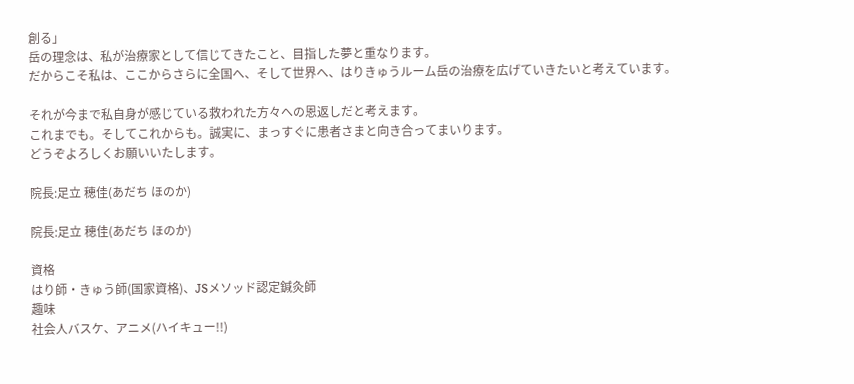創る」
岳の理念は、私が治療家として信じてきたこと、目指した夢と重なります。
だからこそ私は、ここからさらに全国へ、そして世界へ、はりきゅうルーム岳の治療を広げていきたいと考えています。

それが今まで私自身が感じている救われた方々への恩返しだと考えます。
これまでも。そしてこれからも。誠実に、まっすぐに患者さまと向き合ってまいります。
どうぞよろしくお願いいたします。

院長:足立 穂佳(あだち ほのか)

院長:足立 穂佳(あだち ほのか)

資格
はり師・きゅう師(国家資格)、JSメソッド認定鍼灸師
趣味
社会人バスケ、アニメ(ハイキュー!!)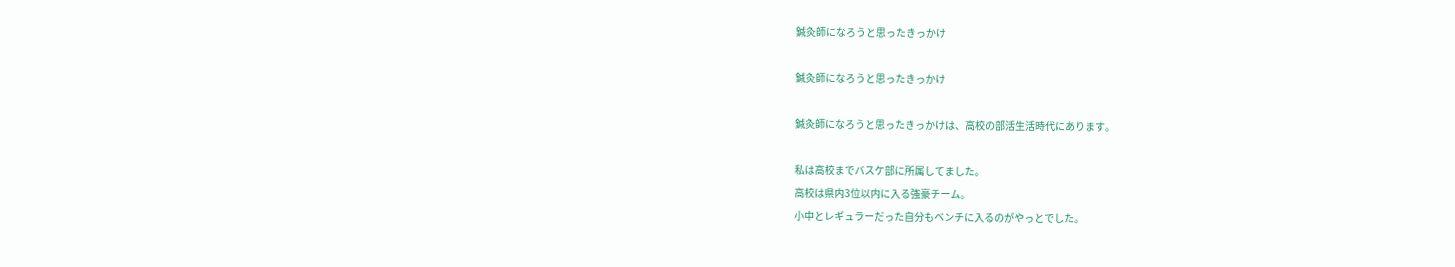鍼灸師になろうと思ったきっかけ

鍼灸師になろうと思ったきっかけ

鍼灸師になろうと思ったきっかけは、高校の部活生活時代にあります。

私は高校までバスケ部に所属してました。
高校は県内3位以内に入る強豪チーム。
小中とレギュラーだった自分もベンチに入るのがやっとでした。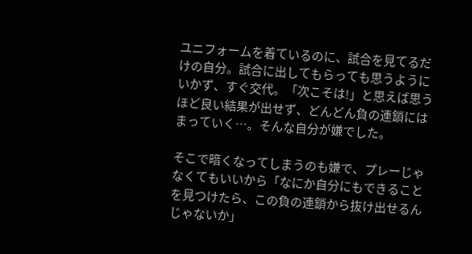ユニフォームを着ているのに、試合を見てるだけの自分。試合に出してもらっても思うようにいかず、すぐ交代。「次こそは!」と思えば思うほど良い結果が出せず、どんどん負の連鎖にはまっていく…。そんな自分が嫌でした。

そこで暗くなってしまうのも嫌で、プレーじゃなくてもいいから「なにか自分にもできることを見つけたら、この負の連鎖から抜け出せるんじゃないか」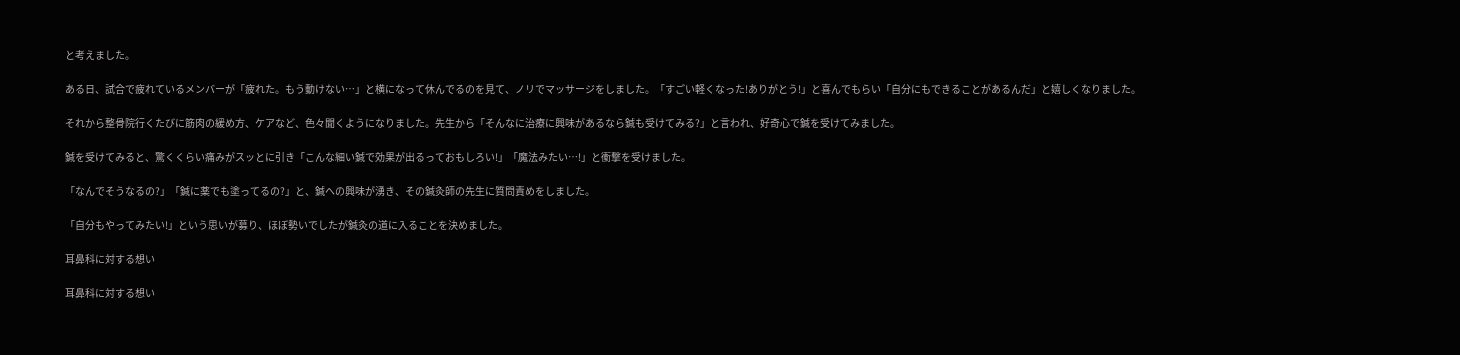と考えました。

ある日、試合で疲れているメンバーが「疲れた。もう動けない…」と横になって休んでるのを見て、ノリでマッサージをしました。「すごい軽くなった!ありがとう!」と喜んでもらい「自分にもできることがあるんだ」と嬉しくなりました。

それから整骨院行くたびに筋肉の緩め方、ケアなど、色々聞くようになりました。先生から「そんなに治療に興味があるなら鍼も受けてみる?」と言われ、好奇心で鍼を受けてみました。

鍼を受けてみると、驚くくらい痛みがスッとに引き「こんな細い鍼で効果が出るっておもしろい!」「魔法みたい…!」と衝撃を受けました。

「なんでそうなるの?」「鍼に薬でも塗ってるの?」と、鍼への興味が湧き、その鍼灸師の先生に質問責めをしました。

「自分もやってみたい!」という思いが募り、ほぼ勢いでしたが鍼灸の道に入ることを決めました。

耳鼻科に対する想い

耳鼻科に対する想い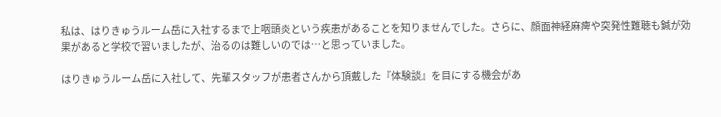私は、はりきゅうルーム岳に入社するまで上咽頭炎という疾患があることを知りませんでした。さらに、顔面神経麻痺や突発性難聴も鍼が効果があると学校で習いましたが、治るのは難しいのでは…と思っていました。

はりきゅうルーム岳に入社して、先輩スタッフが患者さんから頂戴した『体験談』を目にする機会があ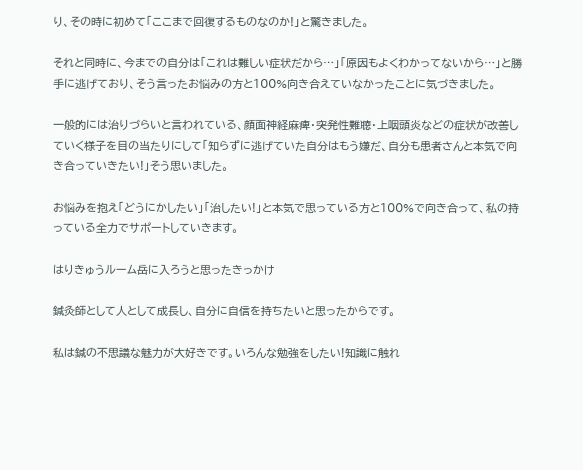り、その時に初めて「ここまで回復するものなのか!」と驚きました。

それと同時に、今までの自分は「これは難しい症状だから…」「原因もよくわかってないから…」と勝手に逃げており、そう言ったお悩みの方と100%向き合えていなかったことに気づきました。

一般的には治りづらいと言われている、顔面神経麻痺・突発性難聴・上咽頭炎などの症状が改善していく様子を目の当たりにして「知らずに逃げていた自分はもう嫌だ、自分も患者さんと本気で向き合っていきたい!」そう思いました。

お悩みを抱え「どうにかしたい」「治したい!」と本気で思っている方と100%で向き合って、私の持っている全力でサポートしていきます。

はりきゅうルーム岳に入ろうと思ったきっかけ

鍼灸師として人として成長し、自分に自信を持ちたいと思ったからです。

私は鍼の不思議な魅力が大好きです。いろんな勉強をしたい!知識に触れ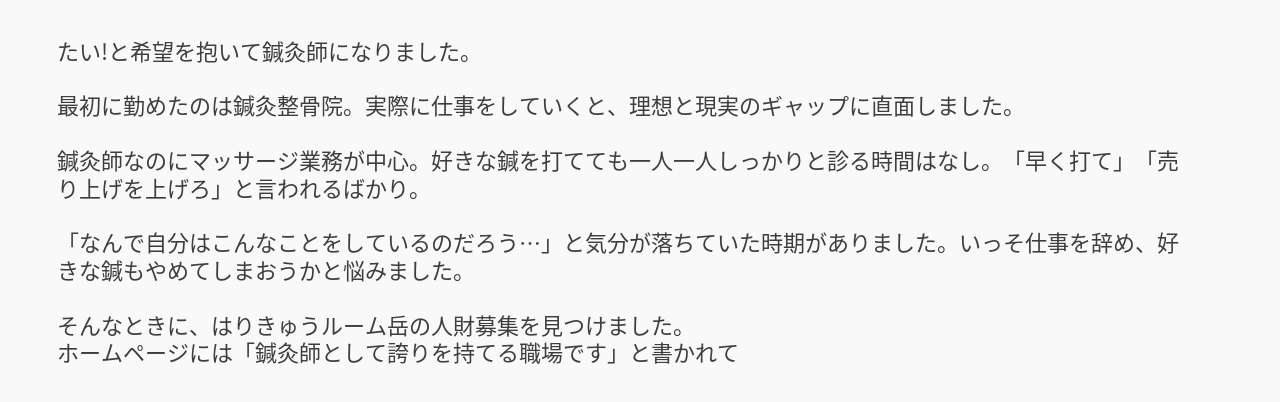たい!と希望を抱いて鍼灸師になりました。

最初に勤めたのは鍼灸整骨院。実際に仕事をしていくと、理想と現実のギャップに直面しました。

鍼灸師なのにマッサージ業務が中心。好きな鍼を打てても一人一人しっかりと診る時間はなし。「早く打て」「売り上げを上げろ」と言われるばかり。

「なんで自分はこんなことをしているのだろう…」と気分が落ちていた時期がありました。いっそ仕事を辞め、好きな鍼もやめてしまおうかと悩みました。

そんなときに、はりきゅうルーム岳の人財募集を見つけました。
ホームページには「鍼灸師として誇りを持てる職場です」と書かれて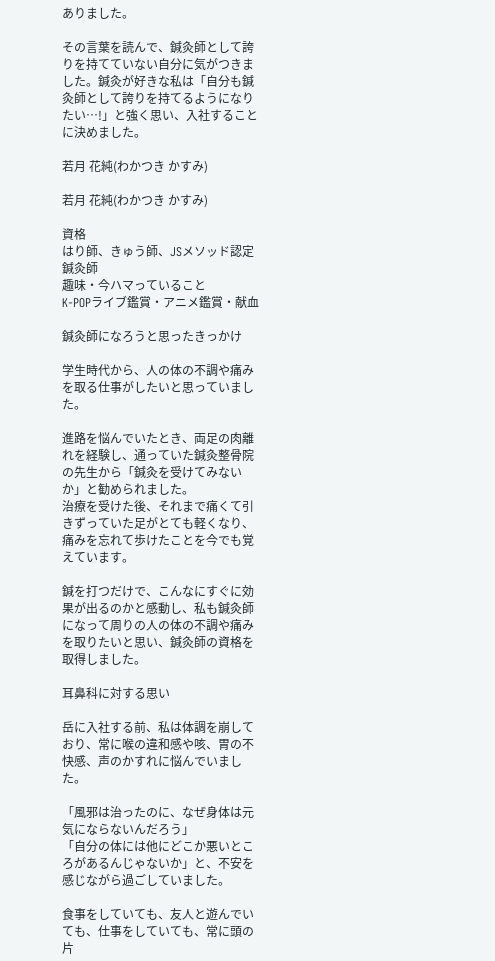ありました。

その言葉を読んで、鍼灸師として誇りを持てていない自分に気がつきました。鍼灸が好きな私は「自分も鍼灸師として誇りを持てるようになりたい…!」と強く思い、入社することに決めました。

若月 花純(わかつき かすみ)

若月 花純(わかつき かすみ)

資格
はり師、きゅう師、JSメソッド認定鍼灸師
趣味・今ハマっていること
K-POPライブ鑑賞・アニメ鑑賞・献血

鍼灸師になろうと思ったきっかけ

学生時代から、人の体の不調や痛みを取る仕事がしたいと思っていました。

進路を悩んでいたとき、両足の肉離れを経験し、通っていた鍼灸整骨院の先生から「鍼灸を受けてみないか」と勧められました。
治療を受けた後、それまで痛くて引きずっていた足がとても軽くなり、痛みを忘れて歩けたことを今でも覚えています。

鍼を打つだけで、こんなにすぐに効果が出るのかと感動し、私も鍼灸師になって周りの人の体の不調や痛みを取りたいと思い、鍼灸師の資格を取得しました。

耳鼻科に対する思い

岳に入社する前、私は体調を崩しており、常に喉の違和感や咳、胃の不快感、声のかすれに悩んでいました。

「風邪は治ったのに、なぜ身体は元気にならないんだろう」
「自分の体には他にどこか悪いところがあるんじゃないか」と、不安を感じながら過ごしていました。

食事をしていても、友人と遊んでいても、仕事をしていても、常に頭の片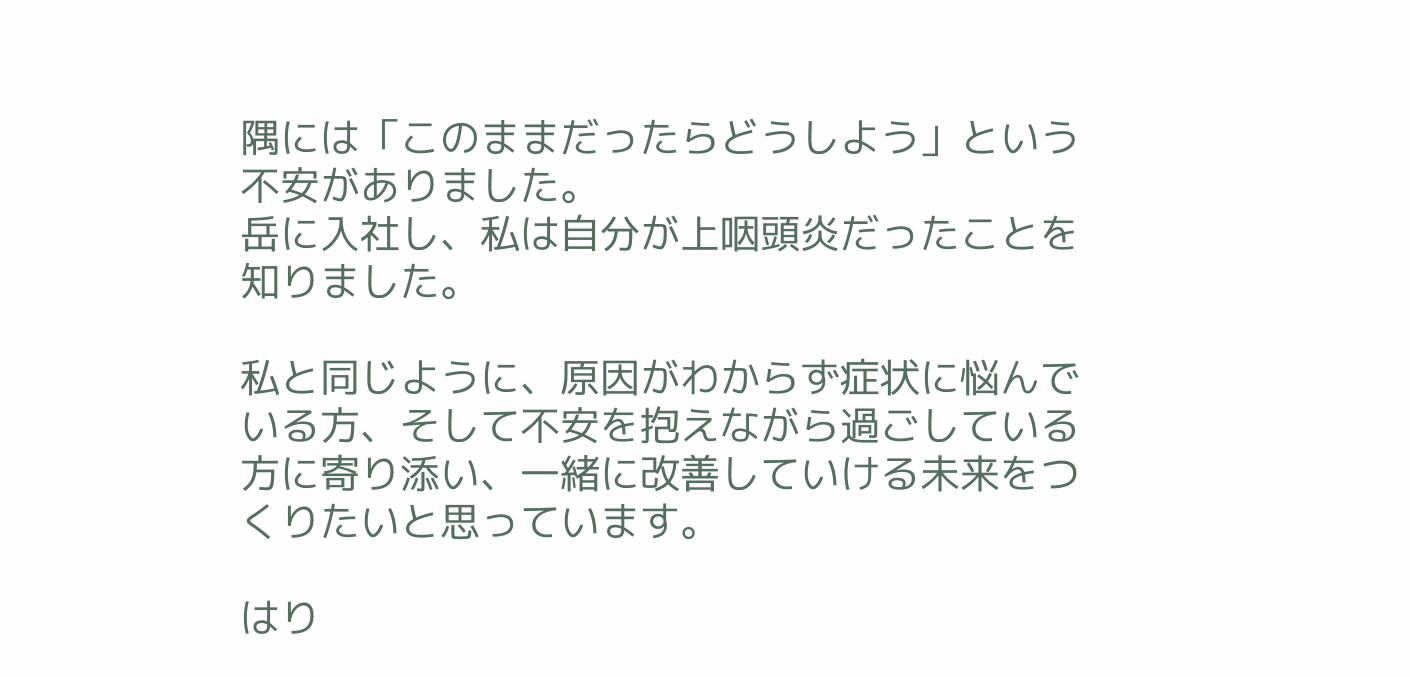隅には「このままだったらどうしよう」という不安がありました。
岳に入社し、私は自分が上咽頭炎だったことを知りました。

私と同じように、原因がわからず症状に悩んでいる方、そして不安を抱えながら過ごしている方に寄り添い、一緒に改善していける未来をつくりたいと思っています。

はり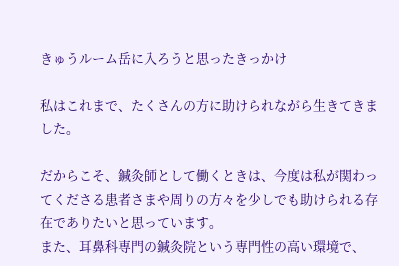きゅうルーム岳に入ろうと思ったきっかけ

私はこれまで、たくさんの方に助けられながら生きてきました。

だからこそ、鍼灸師として働くときは、今度は私が関わってくださる患者さまや周りの方々を少しでも助けられる存在でありたいと思っています。
また、耳鼻科専門の鍼灸院という専門性の高い環境で、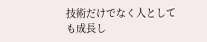技術だけでなく人としても成長し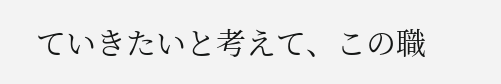ていきたいと考えて、この職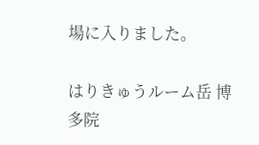場に入りました。

はりきゅうルーム岳 博多院